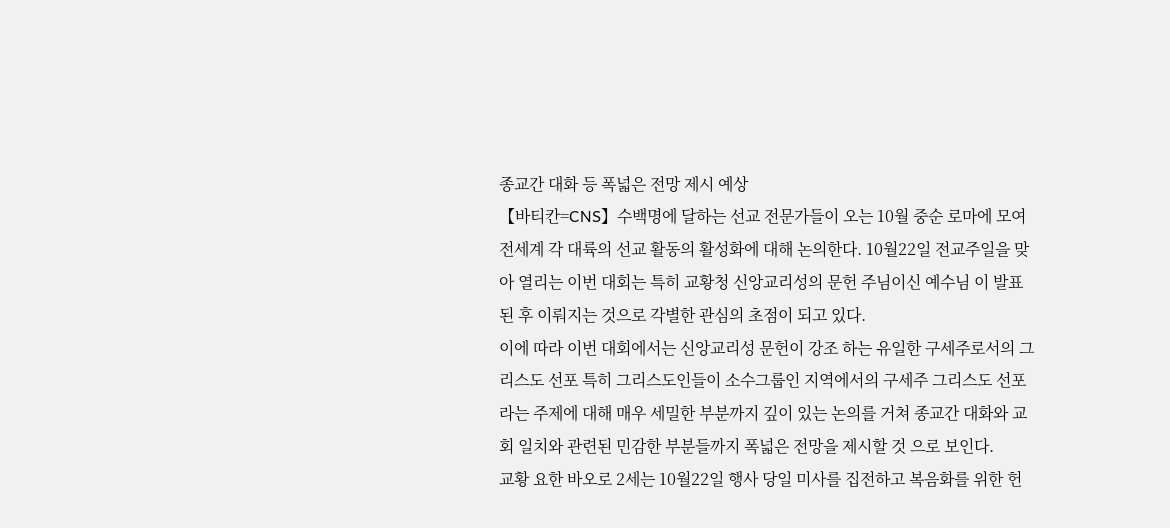종교간 대화 등 폭넓은 전망 제시 예상
【바티칸=CNS】수백명에 달하는 선교 전문가들이 오는 10월 중순 로마에 모여 전세계 각 대륙의 선교 활동의 활성화에 대해 논의한다. 10월22일 전교주일을 맞아 열리는 이번 대회는 특히 교황청 신앙교리성의 문헌 주님이신 예수님 이 발표된 후 이뤄지는 것으로 각별한 관심의 초점이 되고 있다.
이에 따라 이번 대회에서는 신앙교리성 문헌이 강조 하는 유일한 구세주로서의 그리스도 선포 특히 그리스도인들이 소수그룹인 지역에서의 구세주 그리스도 선포라는 주제에 대해 매우 세밀한 부분까지 깊이 있는 논의를 거쳐 종교간 대화와 교회 일치와 관련된 민감한 부분들까지 폭넓은 전망을 제시할 것 으로 보인다.
교황 요한 바오로 2세는 10월22일 행사 당일 미사를 집전하고 복음화를 위한 헌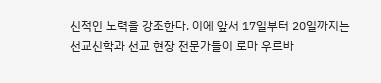신적인 노력을 강조한다. 이에 앞서 17일부터 20일까지는 선교신학과 선교 현장 전문가들이 로마 우르바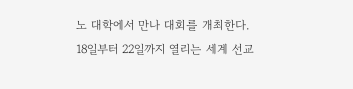노 대학에서 만나 대회를 개최한다. 18일부터 22일까지 열리는 세계 선교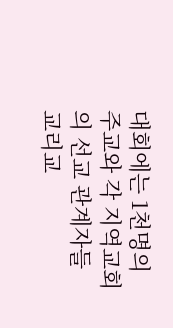대회에는 1천명의 주교와 각 지역교회의 선교 관계자들 교리교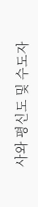사와 평신도 및 수도자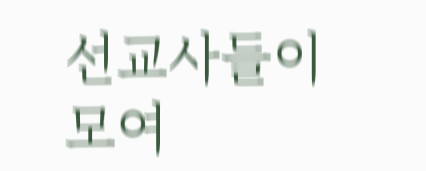선교사들이 모여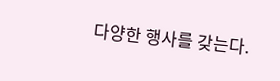다양한 행사를 갖는다.